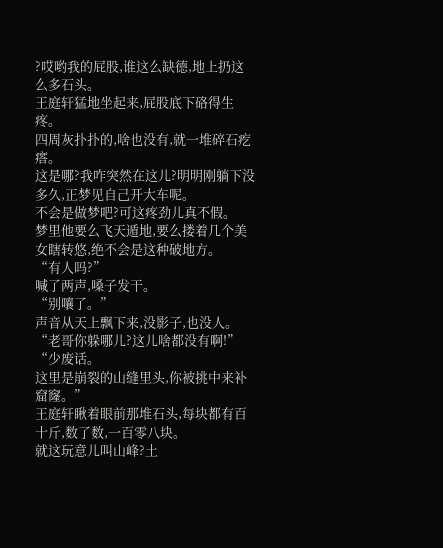?哎哟我的屁股,谁这么缺德,地上扔这么多石头。
王庭轩猛地坐起来,屁股底下硌得生疼。
四周灰扑扑的,啥也没有,就一堆碎石疙瘩。
这是哪?我咋突然在这儿?明明刚躺下没多久,正梦见自己开大车呢。
不会是做梦吧?可这疼劲儿真不假。
梦里他要么飞天遁地,要么搂着几个美女瞎转悠,绝不会是这种破地方。
“有人吗?”
喊了两声,嗓子发干。
“别嚷了。”
声音从天上飘下来,没影子,也没人。
“老哥你躲哪儿?这儿啥都没有啊!”
“少废话。
这里是崩裂的山缝里头,你被挑中来补窟窿。”
王庭轩瞅着眼前那堆石头,每块都有百十斤,数了数,一百零八块。
就这玩意儿叫山峰?土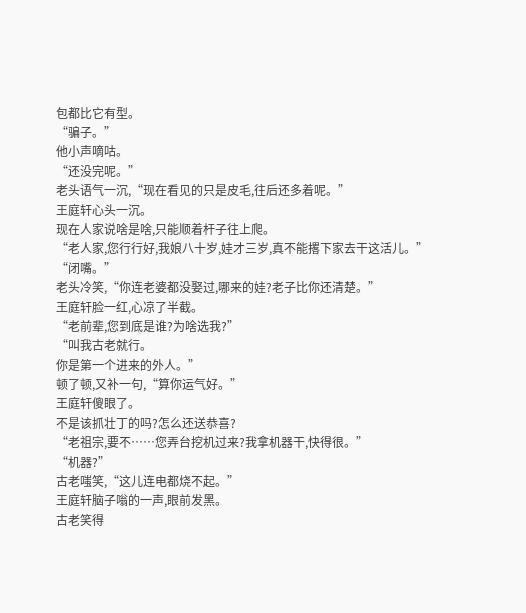包都比它有型。
“骗子。”
他小声嘀咕。
“还没完呢。”
老头语气一沉,“现在看见的只是皮毛,往后还多着呢。”
王庭轩心头一沉。
现在人家说啥是啥,只能顺着杆子往上爬。
“老人家,您行行好,我娘八十岁,娃才三岁,真不能撂下家去干这活儿。”
“闭嘴。”
老头冷笑,“你连老婆都没娶过,哪来的娃?老子比你还清楚。”
王庭轩脸一红,心凉了半截。
“老前辈,您到底是谁?为啥选我?”
“叫我古老就行。
你是第一个进来的外人。”
顿了顿,又补一句,“算你运气好。”
王庭轩傻眼了。
不是该抓壮丁的吗?怎么还送恭喜?
“老祖宗,要不……您弄台挖机过来?我拿机器干,快得很。”
“机器?”
古老嗤笑,“这儿连电都烧不起。”
王庭轩脑子嗡的一声,眼前发黑。
古老笑得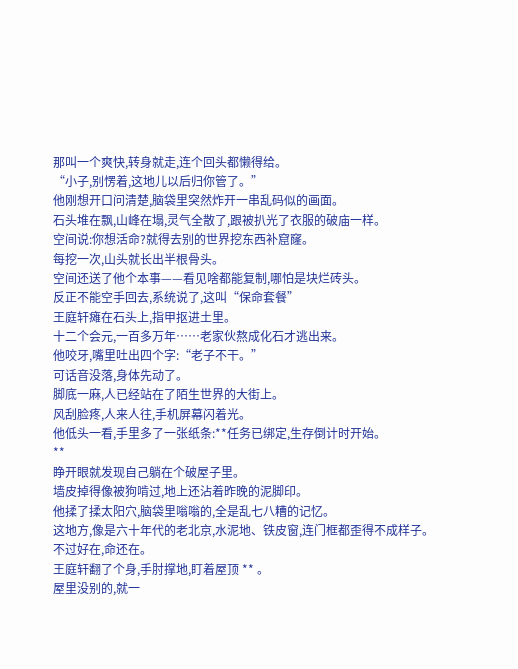那叫一个爽快,转身就走,连个回头都懒得给。
“小子,别愣着,这地儿以后归你管了。”
他刚想开口问清楚,脑袋里突然炸开一串乱码似的画面。
石头堆在飘,山峰在塌,灵气全散了,跟被扒光了衣服的破庙一样。
空间说:你想活命?就得去别的世界挖东西补窟窿。
每挖一次,山头就长出半根骨头。
空间还送了他个本事——看见啥都能复制,哪怕是块烂砖头。
反正不能空手回去,系统说了,这叫“保命套餐”
王庭轩瘫在石头上,指甲抠进土里。
十二个会元,一百多万年……老家伙熬成化石才逃出来。
他咬牙,嘴里吐出四个字:“老子不干。”
可话音没落,身体先动了。
脚底一麻,人已经站在了陌生世界的大街上。
风刮脸疼,人来人往,手机屏幕闪着光。
他低头一看,手里多了一张纸条:**任务已绑定,生存倒计时开始。
**
睁开眼就发现自己躺在个破屋子里。
墙皮掉得像被狗啃过,地上还沾着昨晚的泥脚印。
他揉了揉太阳穴,脑袋里嗡嗡的,全是乱七八糟的记忆。
这地方,像是六十年代的老北京,水泥地、铁皮窗,连门框都歪得不成样子。
不过好在,命还在。
王庭轩翻了个身,手肘撑地,盯着屋顶 ** 。
屋里没别的,就一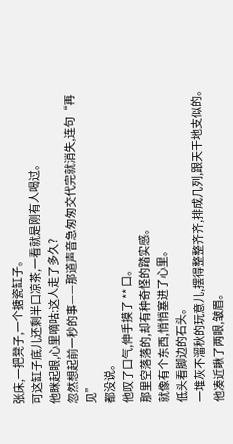张床,一把凳子,一个搪瓷缸子。
可这缸子底儿还剩半口凉茶,一看就是刚有人喝过。
他眯起眼,心里嘀咕:这人走了多久?
忽然想起前一秒的事——那道声音急匆匆交代完就消失,连句“再见”
都没说。
他叹了口气,伸手摸了 ** 口。
那里空落落的,却有种奇怪的踏实感。
就像有个东西,悄悄塞进了心里。
低头看脚边的石头。
一堆灰不溜秋的玩意儿,摆得整整齐齐,排成几列,跟天干地支似的。
他凑近瞅了两眼,皱眉。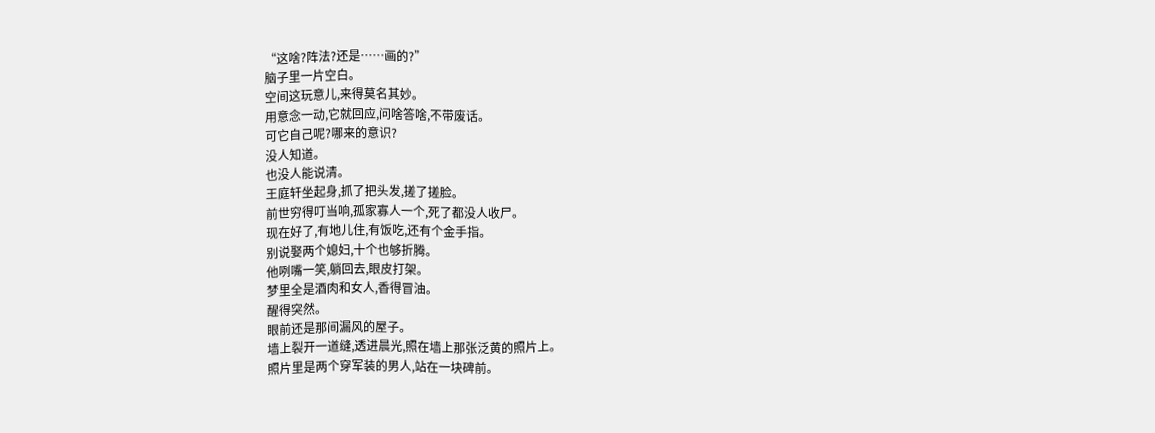“这啥?阵法?还是……画的?”
脑子里一片空白。
空间这玩意儿,来得莫名其妙。
用意念一动,它就回应,问啥答啥,不带废话。
可它自己呢?哪来的意识?
没人知道。
也没人能说清。
王庭轩坐起身,抓了把头发,搓了搓脸。
前世穷得叮当响,孤家寡人一个,死了都没人收尸。
现在好了,有地儿住,有饭吃,还有个金手指。
别说娶两个媳妇,十个也够折腾。
他咧嘴一笑,躺回去,眼皮打架。
梦里全是酒肉和女人,香得冒油。
醒得突然。
眼前还是那间漏风的屋子。
墙上裂开一道缝,透进晨光,照在墙上那张泛黄的照片上。
照片里是两个穿军装的男人,站在一块碑前。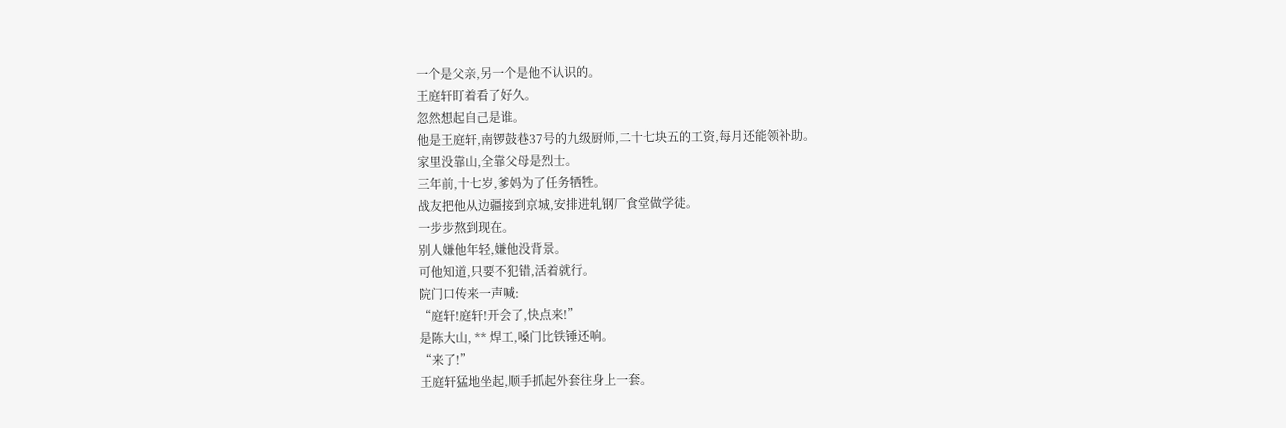一个是父亲,另一个是他不认识的。
王庭轩盯着看了好久。
忽然想起自己是谁。
他是王庭轩,南锣鼓巷37号的九级厨师,二十七块五的工资,每月还能领补助。
家里没靠山,全靠父母是烈士。
三年前,十七岁,爹妈为了任务牺牲。
战友把他从边疆接到京城,安排进轧钢厂食堂做学徒。
一步步熬到现在。
别人嫌他年轻,嫌他没背景。
可他知道,只要不犯错,活着就行。
院门口传来一声喊:
“庭轩!庭轩!开会了,快点来!”
是陈大山, ** 焊工,嗓门比铁锤还响。
“来了!”
王庭轩猛地坐起,顺手抓起外套往身上一套。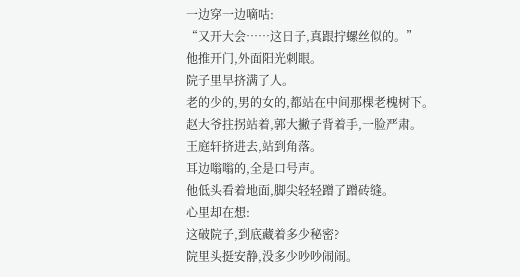一边穿一边嘀咕:
“又开大会……这日子,真跟拧螺丝似的。”
他推开门,外面阳光刺眼。
院子里早挤满了人。
老的少的,男的女的,都站在中间那棵老槐树下。
赵大爷拄拐站着,郭大撇子背着手,一脸严肃。
王庭轩挤进去,站到角落。
耳边嗡嗡的,全是口号声。
他低头看着地面,脚尖轻轻蹭了蹭砖缝。
心里却在想:
这破院子,到底藏着多少秘密?
院里头挺安静,没多少吵吵闹闹。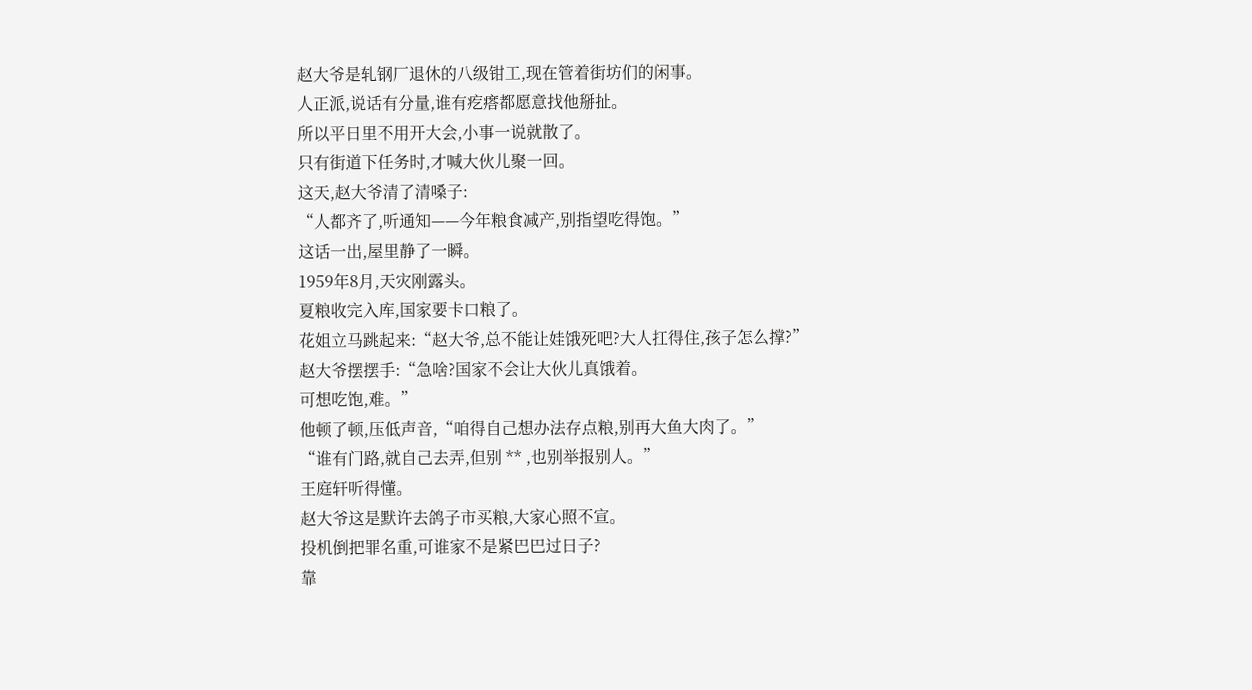赵大爷是轧钢厂退休的八级钳工,现在管着街坊们的闲事。
人正派,说话有分量,谁有疙瘩都愿意找他掰扯。
所以平日里不用开大会,小事一说就散了。
只有街道下任务时,才喊大伙儿聚一回。
这天,赵大爷清了清嗓子:
“人都齐了,听通知——今年粮食减产,别指望吃得饱。”
这话一出,屋里静了一瞬。
1959年8月,天灾刚露头。
夏粮收完入库,国家要卡口粮了。
花姐立马跳起来:“赵大爷,总不能让娃饿死吧?大人扛得住,孩子怎么撑?”
赵大爷摆摆手:“急啥?国家不会让大伙儿真饿着。
可想吃饱,难。”
他顿了顿,压低声音,“咱得自己想办法存点粮,别再大鱼大肉了。”
“谁有门路,就自己去弄,但别 ** ,也别举报别人。”
王庭轩听得懂。
赵大爷这是默许去鸽子市买粮,大家心照不宣。
投机倒把罪名重,可谁家不是紧巴巴过日子?
靠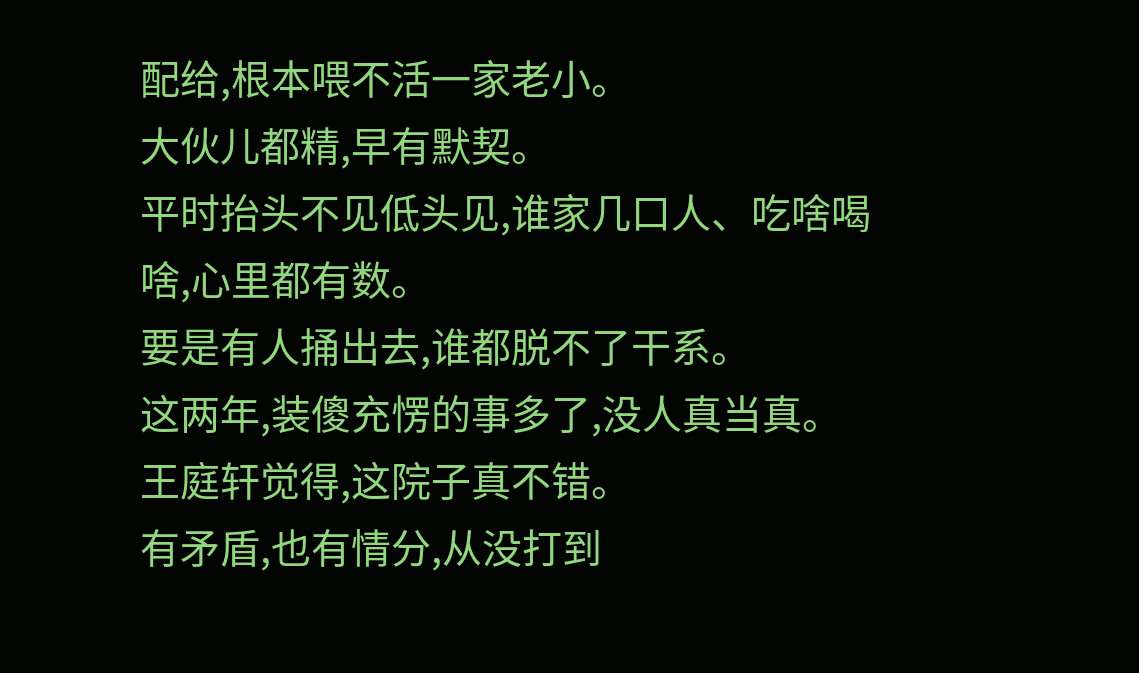配给,根本喂不活一家老小。
大伙儿都精,早有默契。
平时抬头不见低头见,谁家几口人、吃啥喝啥,心里都有数。
要是有人捅出去,谁都脱不了干系。
这两年,装傻充愣的事多了,没人真当真。
王庭轩觉得,这院子真不错。
有矛盾,也有情分,从没打到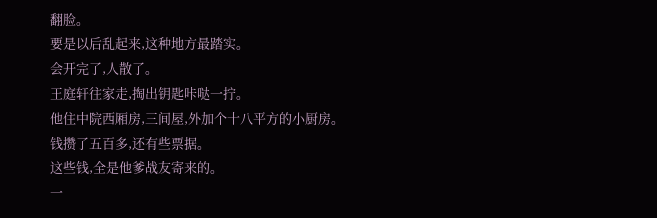翻脸。
要是以后乱起来,这种地方最踏实。
会开完了,人散了。
王庭轩往家走,掏出钥匙咔哒一拧。
他住中院西厢房,三间屋,外加个十八平方的小厨房。
钱攒了五百多,还有些票据。
这些钱,全是他爹战友寄来的。
一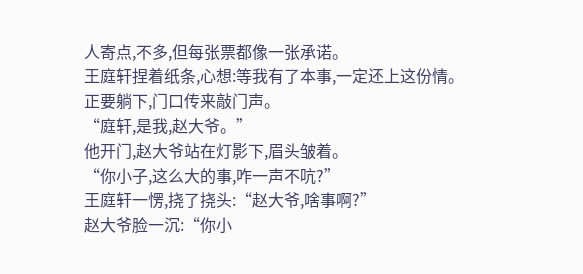人寄点,不多,但每张票都像一张承诺。
王庭轩捏着纸条,心想:等我有了本事,一定还上这份情。
正要躺下,门口传来敲门声。
“庭轩,是我,赵大爷。”
他开门,赵大爷站在灯影下,眉头皱着。
“你小子,这么大的事,咋一声不吭?”
王庭轩一愣,挠了挠头:“赵大爷,啥事啊?”
赵大爷脸一沉:“你小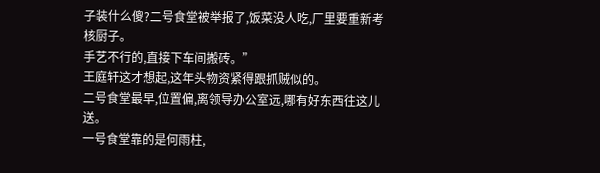子装什么傻?二号食堂被举报了,饭菜没人吃,厂里要重新考核厨子。
手艺不行的,直接下车间搬砖。”
王庭轩这才想起,这年头物资紧得跟抓贼似的。
二号食堂最早,位置偏,离领导办公室远,哪有好东西往这儿送。
一号食堂靠的是何雨柱,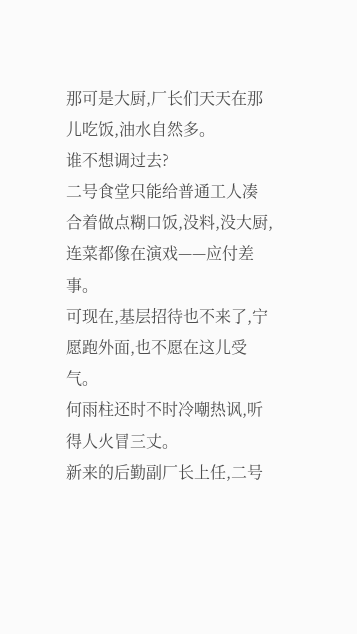那可是大厨,厂长们天天在那儿吃饭,油水自然多。
谁不想调过去?
二号食堂只能给普通工人凑合着做点糊口饭,没料,没大厨,连菜都像在演戏——应付差事。
可现在,基层招待也不来了,宁愿跑外面,也不愿在这儿受气。
何雨柱还时不时冷嘲热讽,听得人火冒三丈。
新来的后勤副厂长上任,二号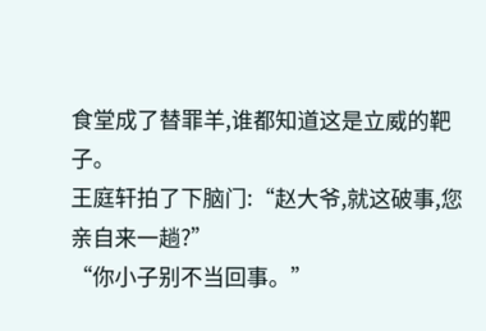食堂成了替罪羊,谁都知道这是立威的靶子。
王庭轩拍了下脑门:“赵大爷,就这破事,您亲自来一趟?”
“你小子别不当回事。”